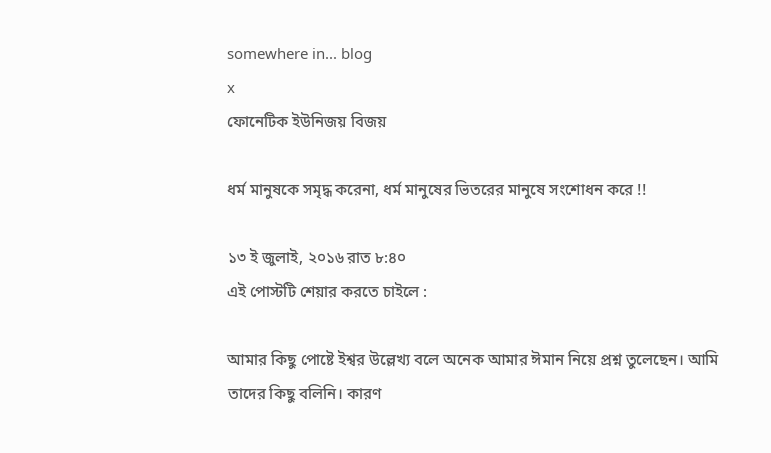somewhere in... blog
x
ফোনেটিক ইউনিজয় বিজয়

ধর্ম মানুষকে সমৃদ্ধ করেনা, ধর্ম মানুষের ভিতরের মানুষে সংশোধন করে !!

১৩ ই জুলাই, ২০১৬ রাত ৮:৪০
এই পোস্টটি শেয়ার করতে চাইলে :

আমার কিছু পোষ্টে ইশ্বর উল্লেখ্য বলে অনেক আমার ঈমান নিয়ে প্রশ্ন তুলেছেন। আমি তাদের কিছু বলিনি। কারণ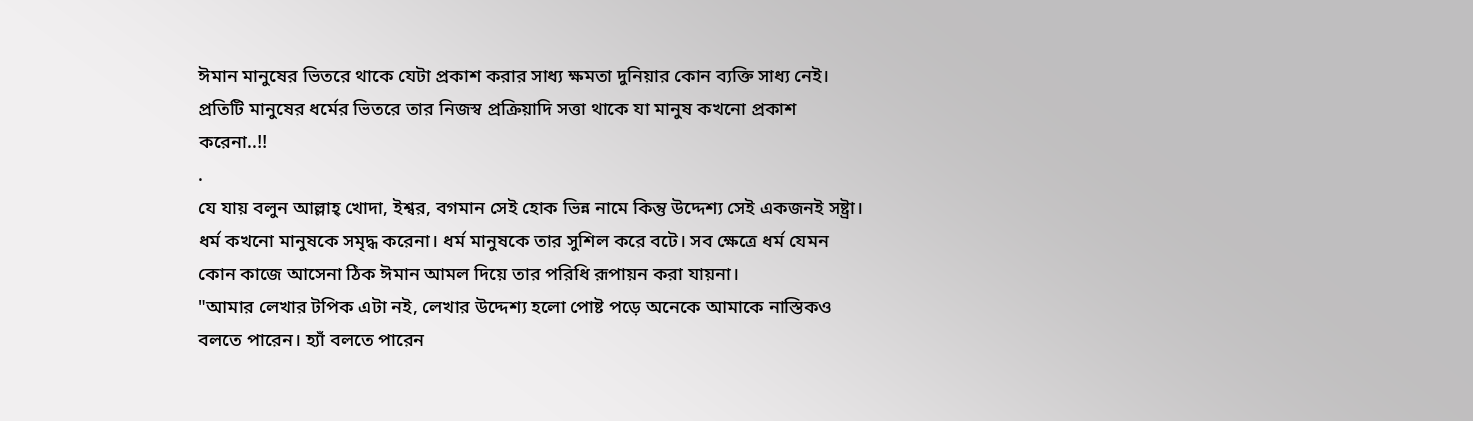ঈমান মানুষের ভিতরে থাকে যেটা প্রকাশ করার সাধ্য ক্ষমতা দুনিয়ার কোন ব্যক্তি সাধ্য নেই। প্রতিটি মানুষের ধর্মের ভিতরে তার নিজস্ব প্রক্রিয়াদি সত্তা থাকে যা মানুষ কখনো প্রকাশ করেনা..!!
.
যে যায় বলুন আল্লাহ্ খোদা, ইশ্বর, বগমান সেই হোক ভিন্ন নামে কিন্তু উদ্দেশ্য সেই একজনই সষ্ট্রা। ধর্ম কখনো মানুষকে সমৃদ্ধ করেনা। ধর্ম মানুষকে তার সুশিল করে বটে। সব ক্ষেত্রে ধর্ম যেমন কোন কাজে আসেনা ঠিক ঈমান আমল দিয়ে তার পরিধি রূপায়ন করা যায়না।
"আমার লেখার টপিক এটা নই, লেখার উদ্দেশ্য হলো পোষ্ট পড়ে অনেকে আমাকে নাস্তিকও বলতে পারেন। হ্যাঁ বলতে পারেন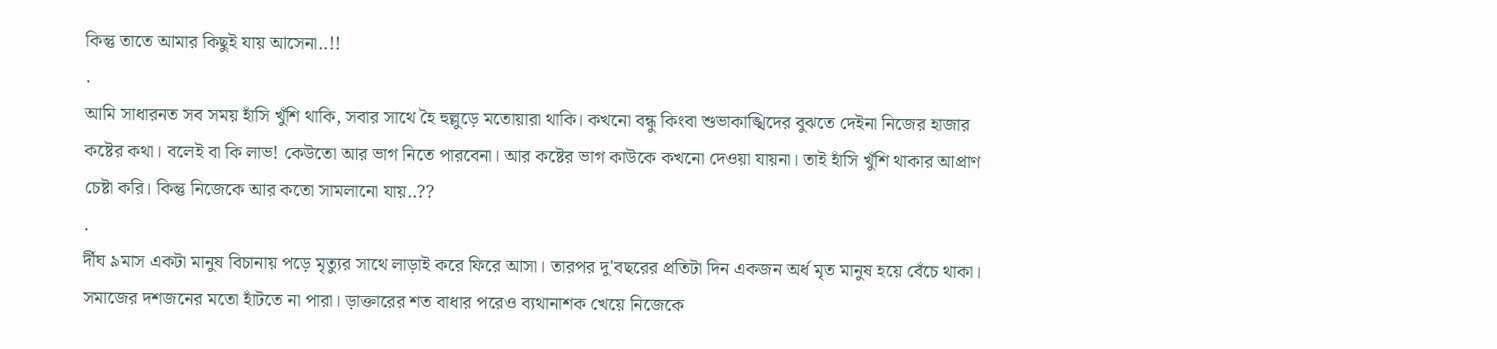কিন্তু তাতে আমার কিছুই যায় আসেনা..!!
.
আমি সাধারনত সব সময় হাঁসি খুঁশি থাকি, সবার সাথে হৈ হুল্লুড়ে মতোয়ারা থাকি। কখনো বন্ধু কিংবা শুভাকাঙ্খিদের বুঝতে দেইনা নিজের হাজার কষ্টের কথা। বলেই বা কি লাভ! কেউতো আর ভাগ নিতে পারবেনা। আর কষ্টের ভাগ কাউকে কখনো দেওয়া যায়না। তাই হাঁসি খুঁশি থাকার আপ্রাণ চেষ্টা করি। কিন্তু নিজেকে আর কতো সামলানো যায়..??
.
র্দীঘ ৯মাস একটা মানুষ বিচানায় পড়ে মৃত্যুর সাথে লাড়াই করে ফিরে আসা। তারপর দু'বছরের প্রতিটা দিন একজন অর্ধ মৃত মানুষ হয়ে বেঁচে থাকা। সমাজের দশজনের মতো হাঁটতে না পারা। ড়াক্তারের শত বাধার পরেও ব্যথানাশক খেয়ে নিজেকে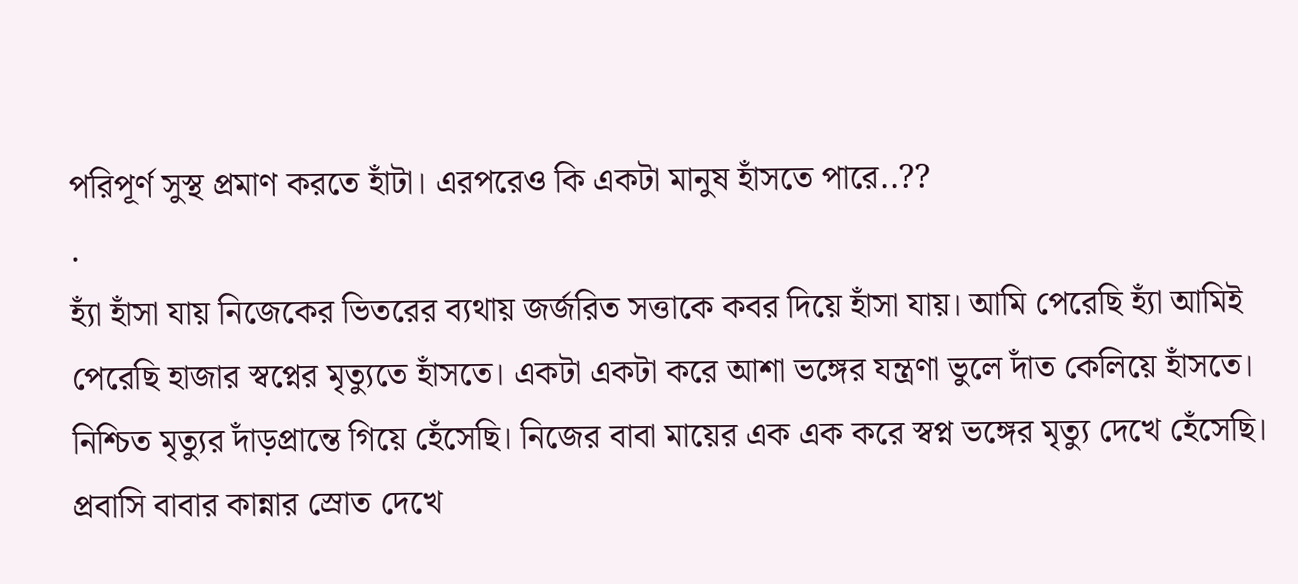পরিপূর্ণ সুস্থ প্রমাণ করতে হাঁটা। এরপরেও কি একটা মানুষ হাঁসতে পারে..??
.
হ্যাঁ হাঁসা যায় নিজেকের ভিতরের ব্যথায় জর্জরিত সত্তাকে কবর দিয়ে হাঁসা যায়। আমি পেরেছি হ্যাঁ আমিই পেরেছি হাজার স্বপ্নের মৃত্যুতে হাঁসতে। একটা একটা করে আশা ভঙ্গের যন্ত্রণা ভুলে দাঁত কেলিয়ে হাঁসতে। নিশ্চিত মৃত্যুর দাঁড়প্রান্তে গিয়ে হেঁসেছি। নিজের বাবা মায়ের এক এক করে স্বপ্ন ভঙ্গের মৃত্যু দেখে হেঁসেছি।
প্রবাসি বাবার কান্নার স্রোত দেখে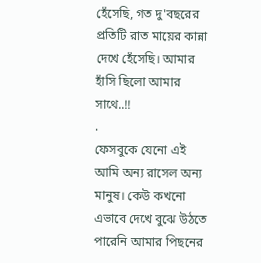হেঁসেছি, গত দু'বছরের প্রতিটি রাত মায়ের কান্না দেখে হেঁসেছি। আমার হাঁসি ছিলো আমার সাথে..!!
.
ফেসবুকে যেনো এই আমি অন্য রাসেল অন্য মানুষ। কেউ কখনো এভাবে দেখে বুঝে উঠতে পারেনি আমার পিছনের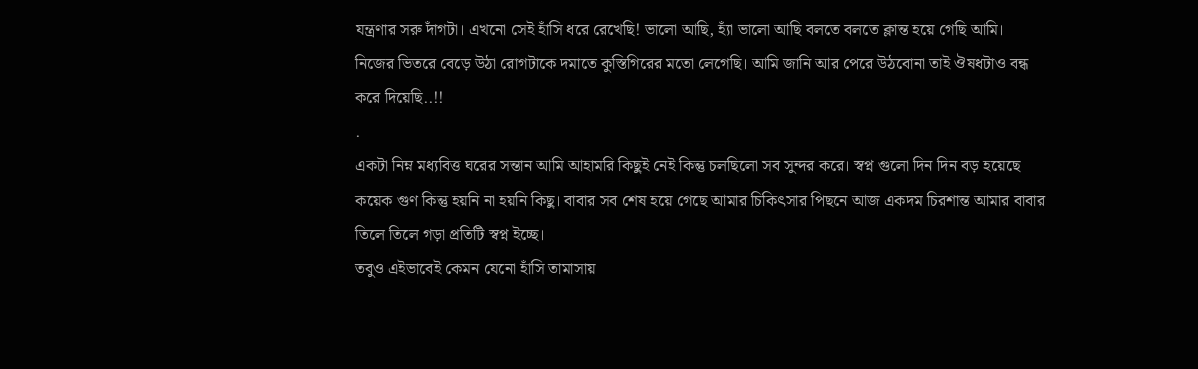যন্ত্রণার সরু দাঁগটা। এখনো সেই হাঁসি ধরে রেখেছি! ভালো আছি, হ্যাঁ ভালো আছি বলতে বলতে ক্লান্ত হয়ে গেছি আমি।
নিজের ভিতরে বেড়ে উঠা রোগটাকে দমাতে কুস্তিগিরের মতো লেগেছি। আমি জানি আর পেরে উঠবোনা তাই ঔষধটাও বন্ধ করে দিয়েছি..!!
.
একটা নিম্ন মধ্যবিত্ত ঘরের সন্তান আমি আহামরি কিছুই নেই কিন্তু চলছিলো সব সুন্দর করে। স্বপ্ন গুলো দিন দিন বড় হয়েছে কয়েক গুণ কিন্তু হয়নি না হয়নি কিছু। বাবার সব শেষ হয়ে গেছে আমার চিকিৎসার পিছনে আজ একদম চিরশান্ত আমার বাবার তিলে তিলে গড়া প্রতিটি স্বপ্ন ইচ্ছে।
তবুও এইভাবেই কেমন যেনো হাঁসি তামাসায়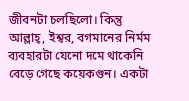জীবনটা চলছিলো। কিন্তু আল্লাহ্, ইশ্বর, বগমানের নির্মম ব্যবহারটা যেনো দমে থাকেনি বেড়ে গেছে কয়েকগুন। একটা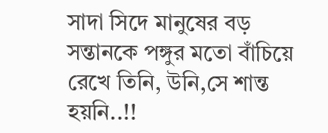সাদা সিদে মানুষের বড় সন্তানকে পঙ্গুর মতো বাঁচিয়ে রেখে তিনি, উনি,সে শান্ত হয়নি..!!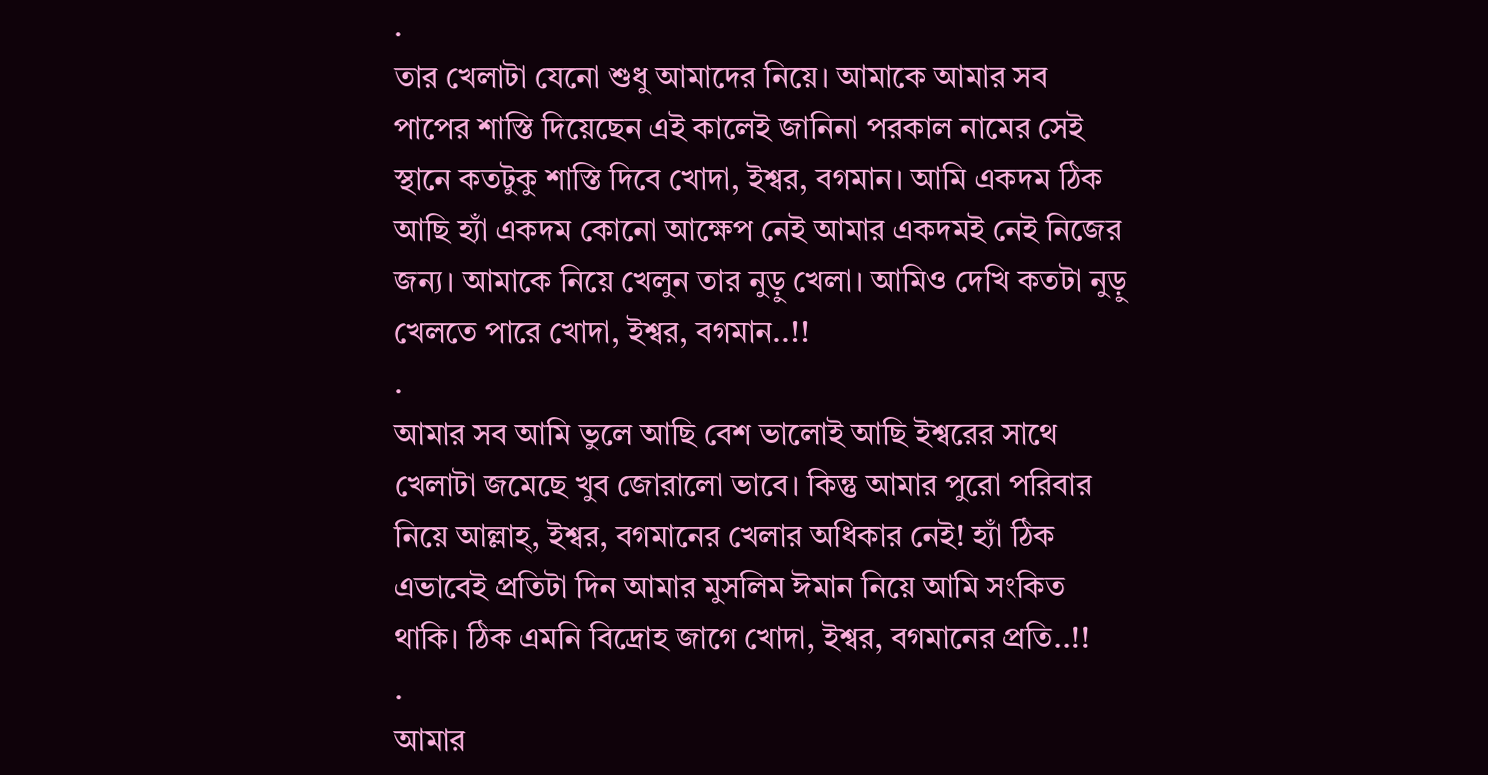.
তার খেলাটা যেনো শুধু আমাদের নিয়ে। আমাকে আমার সব পাপের শাস্তি দিয়েছেন এই কালেই জানিনা পরকাল নামের সেই স্থানে কতটুকু শাস্তি দিবে খোদা, ইশ্বর, বগমান। আমি একদম ঠিক আছি হ্যাঁ একদম কোনো আক্ষেপ নেই আমার একদমই নেই নিজের জন্য। আমাকে নিয়ে খেলুন তার নুড়ু খেলা। আমিও দেখি কতটা নুড়ু খেলতে পারে খোদা, ইশ্বর, বগমান..!!
.
আমার সব আমি ভুলে আছি বেশ ভালোই আছি ইশ্বরের সাথে খেলাটা জমেছে খুব জোরালো ভাবে। কিন্তু আমার পুরো পরিবার নিয়ে আল্লাহ্, ইশ্বর, বগমানের খেলার অধিকার নেই! হ্যাঁ ঠিক এভাবেই প্রতিটা দিন আমার মুসলিম ঈমান নিয়ে আমি সংকিত থাকি। ঠিক এমনি বিদ্রোহ জাগে খোদা, ইশ্বর, বগমানের প্রতি..!!
.
আমার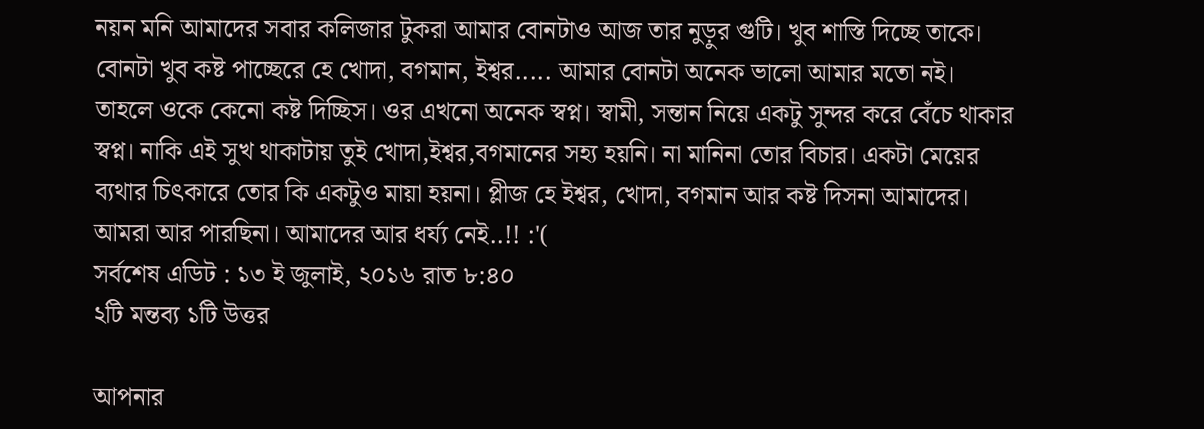নয়ন মনি আমাদের সবার কলিজার টুকরা আমার বোনটাও আজ তার নুড়ুর গুটি। খুব শাস্তি দিচ্ছে তাকে। বোনটা খুব কষ্ট পাচ্ছেরে হে খোদা, বগমান, ইশ্বর..... আমার বোনটা অনেক ভালো আমার মতো নই। তাহলে ওকে কেনো কষ্ট দিচ্ছিস। ওর এখনো অনেক স্বপ্ন। স্বামী, সন্তান নিয়ে একটু সুন্দর করে বেঁচে থাকার স্বপ্ন। নাকি এই সুখ থাকাটায় তুই খোদা,ইশ্বর,বগমানের সহ্য হয়নি। না মানিনা তোর বিচার। একটা মেয়ের ব্যথার চিৎকারে তোর কি একটুও মায়া হয়না। প্লীজ হে ইশ্বর, খোদা, বগমান আর কষ্ট দিসনা আমাদের। আমরা আর পারছিনা। আমাদের আর ধর্য্য নেই..!! :'(
সর্বশেষ এডিট : ১৩ ই জুলাই, ২০১৬ রাত ৮:৪০
২টি মন্তব্য ১টি উত্তর

আপনার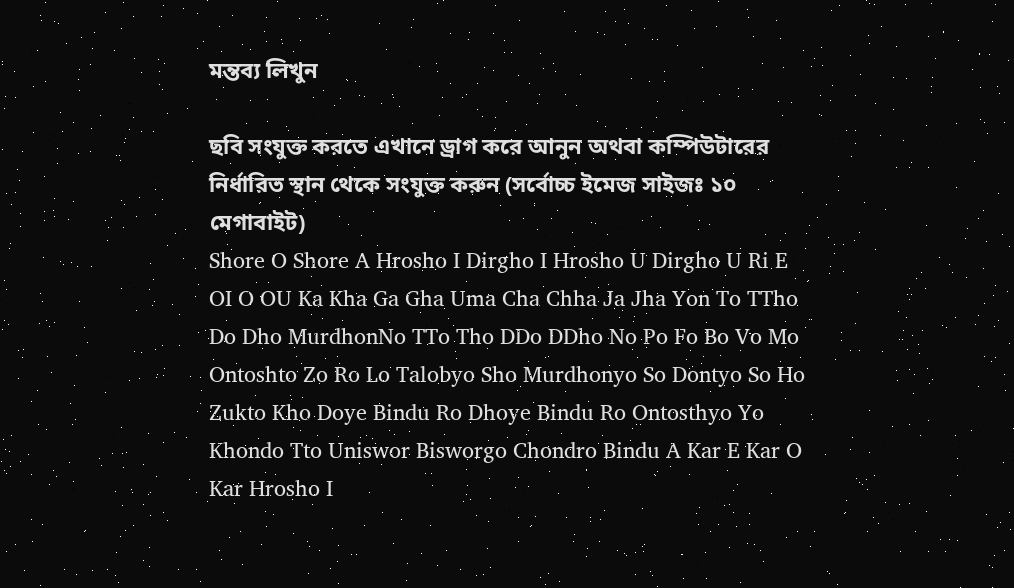মন্তব্য লিখুন

ছবি সংযুক্ত করতে এখানে ড্রাগ করে আনুন অথবা কম্পিউটারের নির্ধারিত স্থান থেকে সংযুক্ত করুন (সর্বোচ্চ ইমেজ সাইজঃ ১০ মেগাবাইট)
Shore O Shore A Hrosho I Dirgho I Hrosho U Dirgho U Ri E OI O OU Ka Kha Ga Gha Uma Cha Chha Ja Jha Yon To TTho Do Dho MurdhonNo TTo Tho DDo DDho No Po Fo Bo Vo Mo Ontoshto Zo Ro Lo Talobyo Sho Murdhonyo So Dontyo So Ho Zukto Kho Doye Bindu Ro Dhoye Bindu Ro Ontosthyo Yo Khondo Tto Uniswor Bisworgo Chondro Bindu A Kar E Kar O Kar Hrosho I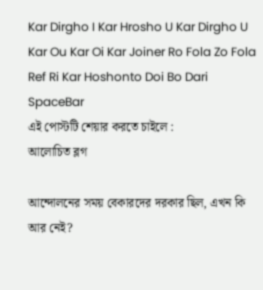Kar Dirgho I Kar Hrosho U Kar Dirgho U Kar Ou Kar Oi Kar Joiner Ro Fola Zo Fola Ref Ri Kar Hoshonto Doi Bo Dari SpaceBar
এই পোস্টটি শেয়ার করতে চাইলে :
আলোচিত ব্লগ

আন্দোলনের সময় বেকারদের দরকার ছিল, এখন কি আর নেই?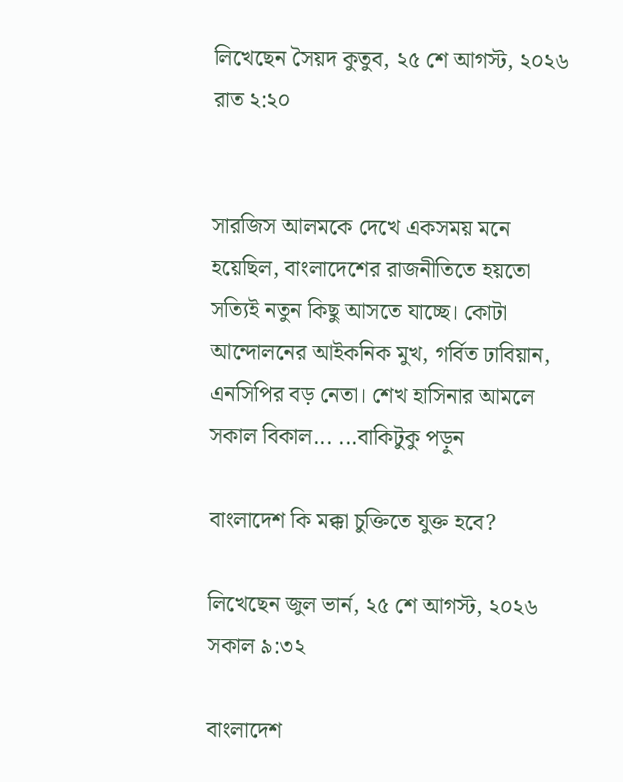লিখেছেন সৈয়দ কুতুব, ২৫ শে আগস্ট, ২০২৬ রাত ২:২০


সারজিস আলমকে দেখে একসময় মনে হয়েছিল, বাংলাদেশের রাজনীতিতে হয়তো সত্যিই নতুন কিছু আসতে যাচ্ছে। কোটা আন্দোলনের আইকনিক মুখ, গর্বিত ঢাবিয়ান, এনসিপির বড় নেতা। শেখ হাসিনার আমলে সকাল বিকাল... ...বাকিটুকু পড়ুন

বাংলাদেশ কি মক্কা চুক্তিতে যুক্ত হবে?

লিখেছেন জুল ভার্ন, ২৫ শে আগস্ট, ২০২৬ সকাল ৯:৩২

বাংলাদেশ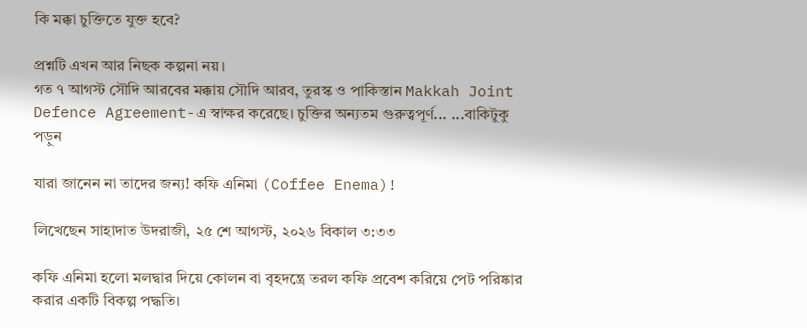কি মক্কা চুক্তিতে যুক্ত হবে?

প্রশ্নটি এখন আর নিছক কল্পনা নয়।
গত ৭ আগস্ট সৌদি আরবের মক্কায় সৌদি আরব, তুরস্ক ও পাকিস্তান Makkah Joint Defence Agreement-এ স্বাক্ষর করেছে। চুক্তির অন্যতম গুরুত্বপূর্ণ... ...বাকিটুকু পড়ুন

যারা জানেন না তাদের জন্য! কফি এনিমা (Coffee Enema)!

লিখেছেন সাহাদাত উদরাজী, ২৫ শে আগস্ট, ২০২৬ বিকাল ৩:৩৩

কফি এনিমা হলো মলদ্বার দিয়ে কোলন বা বৃহদন্ত্রে তরল কফি প্রবেশ করিয়ে পেট পরিষ্কার করার একটি বিকল্প পদ্ধতি।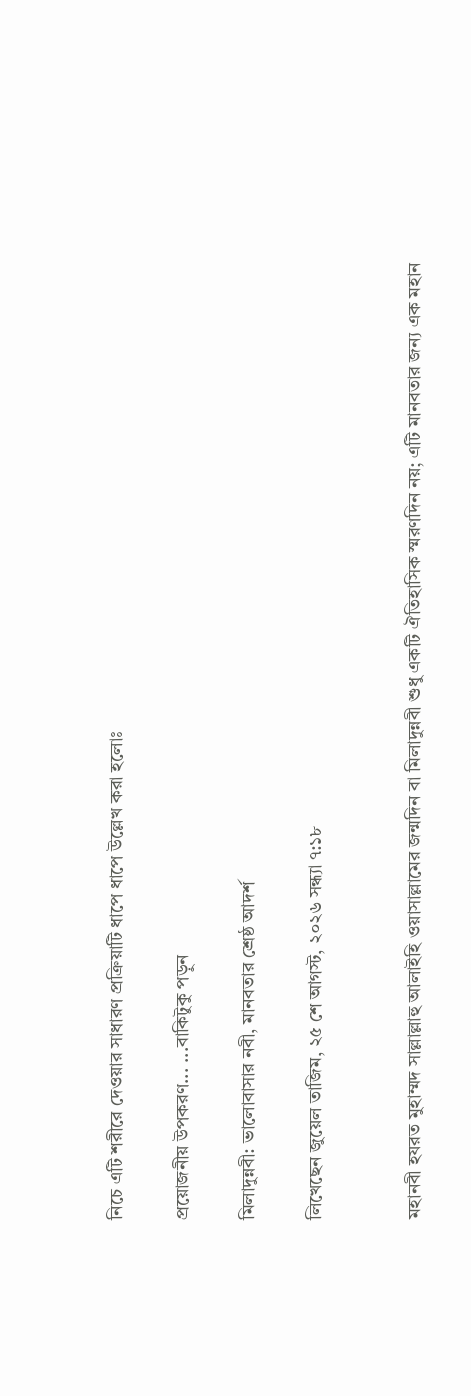নিচে এটি শরীরে দেওয়ার সাধারণ প্রক্রিয়াটি ধাপে ধাপে উল্লেখ করা হলোঃ

প্রয়োজনীয় উপকরণ... ...বাকিটুকু পড়ুন

মিলাদুন্নবী: ভালোবাসার নবী, মানবতার শ্রেষ্ঠ আদর্শ

লিখেছেন জুয়েল তাজিম, ২৫ শে আগস্ট, ২০২৬ সন্ধ্যা ৭:১৮


মহানবী হযরত মুহাম্মদ সাল্লাল্লাহু আলাইহি ওয়াসাল্লামের জন্মদিন বা মিলাদুন্নবী শুধু একটি ঐতিহাসিক স্মরণদিন নয়; এটি মানবতার জন্য এক মহান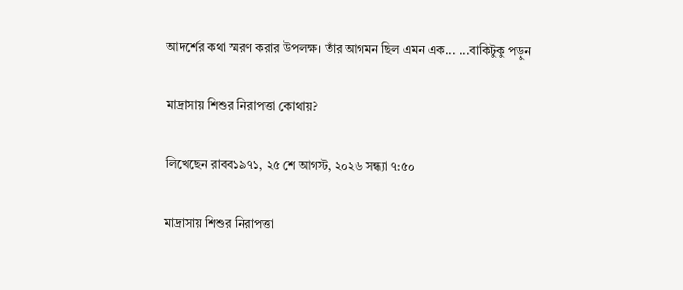আদর্শের কথা স্মরণ করার উপলক্ষ। তাঁর আগমন ছিল এমন এক... ...বাকিটুকু পড়ুন

মাদ্রাসায় শিশুর নিরাপত্তা কোথায়?

লিখেছেন রাবব১৯৭১, ২৫ শে আগস্ট, ২০২৬ সন্ধ্যা ৭:৫০

মাদ্রাসায় শিশুর নিরাপত্তা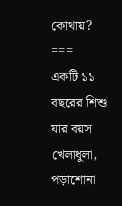কোথায়?
===
একটি ১১ বছরের শিশু যার বয়স খেলাধুলা, পড়াশোনা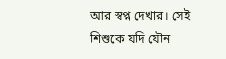আর স্বপ্ন দেখার। সেই শিশুকে যদি যৌন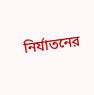নির্যাতনের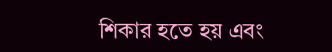শিকার হতে হয় এবং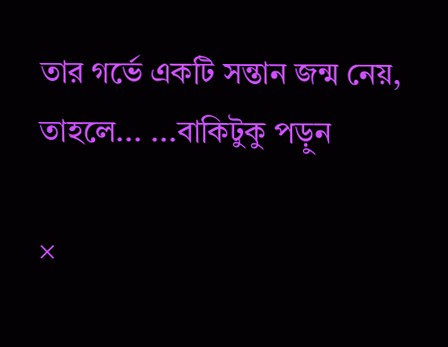তার গর্ভে একটি সন্তান জন্ম নেয়, তাহলে... ...বাকিটুকু পড়ুন

×